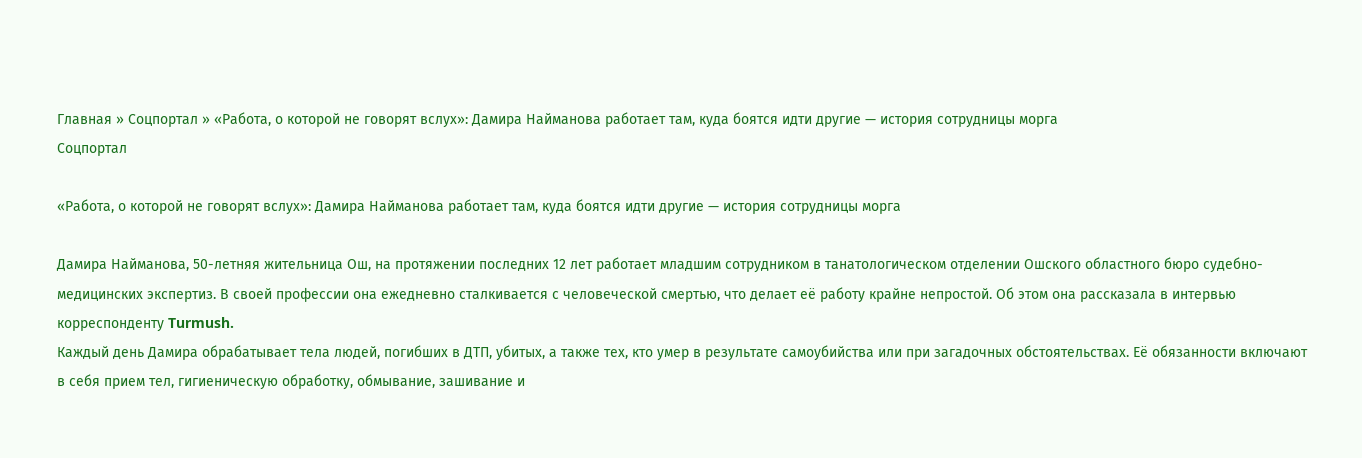Главная » Соцпортал » «Работа, о которой не говорят вслух»: Дамира Найманова работает там, куда боятся идти другие — история сотрудницы морга
Соцпортал

«Работа, о которой не говорят вслух»: Дамира Найманова работает там, куда боятся идти другие — история сотрудницы морга

Дамира Найманова, 50-летняя жительница Ош, на протяжении последних 12 лет работает младшим сотрудником в танатологическом отделении Ошского областного бюро судебно-медицинских экспертиз. В своей профессии она ежедневно сталкивается с человеческой смертью, что делает её работу крайне непростой. Об этом она рассказала в интервью корреспонденту Turmush.
Каждый день Дамира обрабатывает тела людей, погибших в ДТП, убитых, а также тех, кто умер в результате самоубийства или при загадочных обстоятельствах. Её обязанности включают в себя прием тел, гигиеническую обработку, обмывание, зашивание и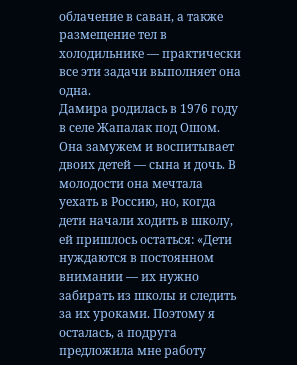облачение в саван, а также размещение тел в холодильнике — практически все эти задачи выполняет она одна.
Дамира родилась в 1976 году в селе Жапалак под Ошом. Она замужем и воспитывает двоих детей — сына и дочь. В молодости она мечтала уехать в Россию, но, когда дети начали ходить в школу, ей пришлось остаться: «Дети нуждаются в постоянном внимании — их нужно забирать из школы и следить за их уроками. Поэтому я осталась, а подруга предложила мне работу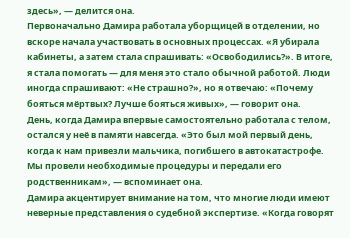здесь», — делится она.
Первоначально Дамира работала уборщицей в отделении, но вскоре начала участвовать в основных процессах. «Я убирала кабинеты, а затем стала спрашивать: «Освободились?». В итоге, я стала помогать — для меня это стало обычной работой. Люди иногда спрашивают: «Не страшно?», но я отвечаю: «Почему бояться мёртвых? Лучше бояться живых», — говорит она.
День, когда Дамира впервые самостоятельно работала с телом, остался у неё в памяти навсегда. «Это был мой первый день, когда к нам привезли мальчика, погибшего в автокатастрофе. Мы провели необходимые процедуры и передали его родственникам», — вспоминает она.
Дамира акцентирует внимание на том, что многие люди имеют неверные представления о судебной экспертизе. «Когда говорят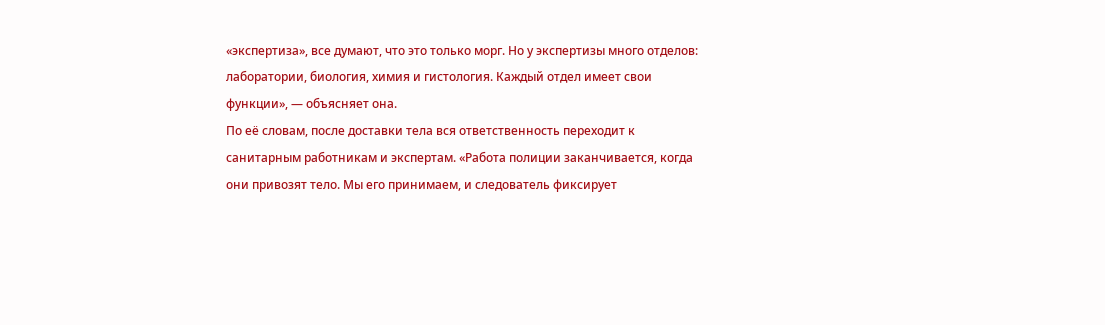«экспертиза», все думают, что это только морг. Но у экспертизы много отделов: лаборатории, биология, химия и гистология. Каждый отдел имеет свои функции», — объясняет она.
По её словам, после доставки тела вся ответственность переходит к санитарным работникам и экспертам. «Работа полиции заканчивается, когда они привозят тело. Мы его принимаем, и следователь фиксирует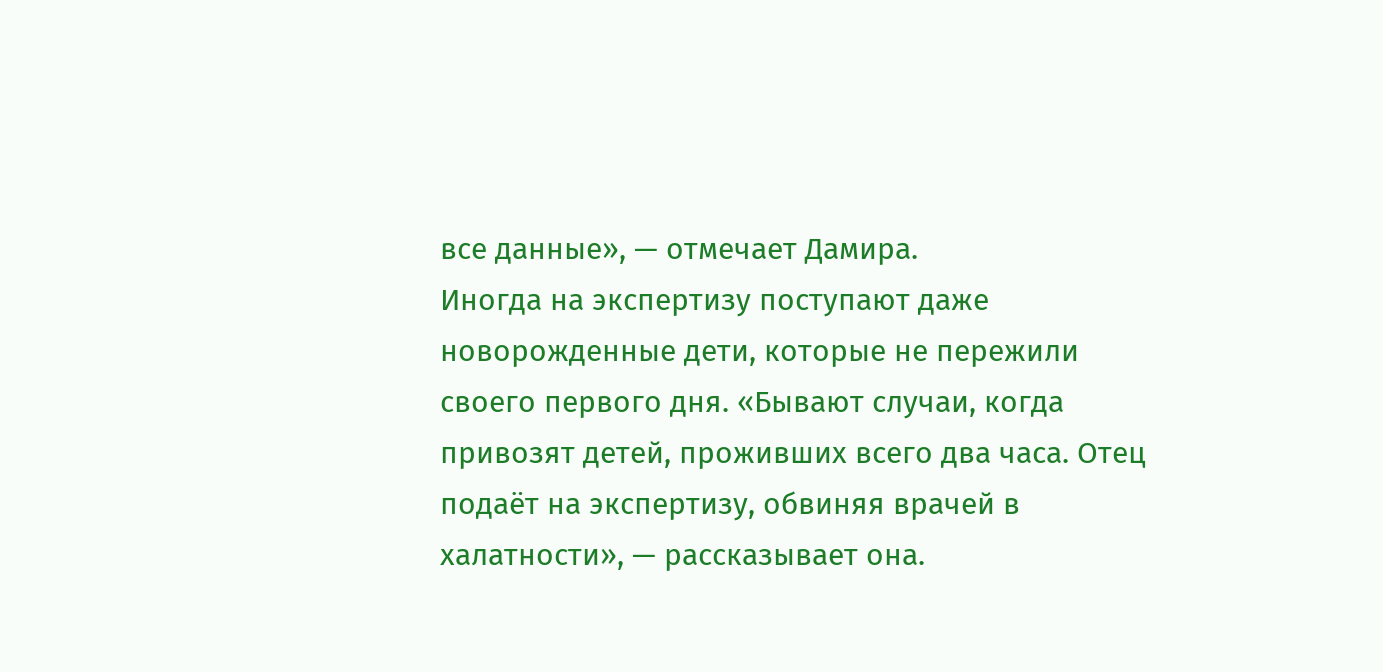все данные», — отмечает Дамира.
Иногда на экспертизу поступают даже новорожденные дети, которые не пережили своего первого дня. «Бывают случаи, когда привозят детей, проживших всего два часа. Отец подаёт на экспертизу, обвиняя врачей в халатности», — рассказывает она.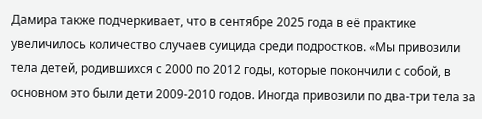Дамира также подчеркивает, что в сентябре 2025 года в её практике увеличилось количество случаев суицида среди подростков. «Мы привозили тела детей, родившихся с 2000 по 2012 годы, которые покончили с собой, в основном это были дети 2009-2010 годов. Иногда привозили по два-три тела за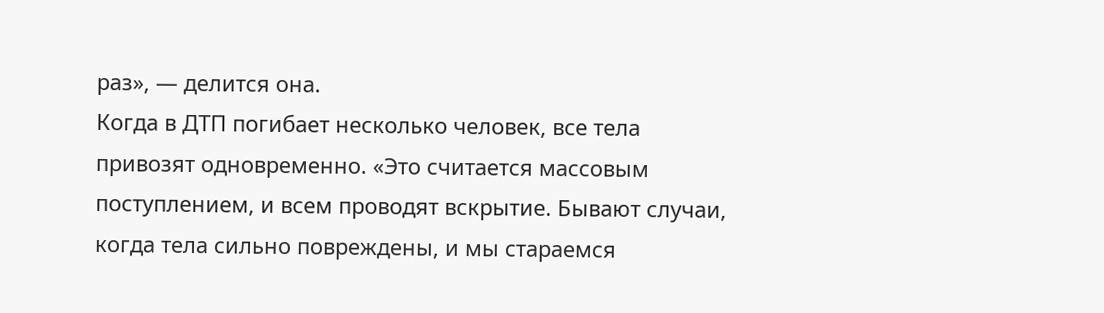раз», — делится она.
Когда в ДТП погибает несколько человек, все тела привозят одновременно. «Это считается массовым поступлением, и всем проводят вскрытие. Бывают случаи, когда тела сильно повреждены, и мы стараемся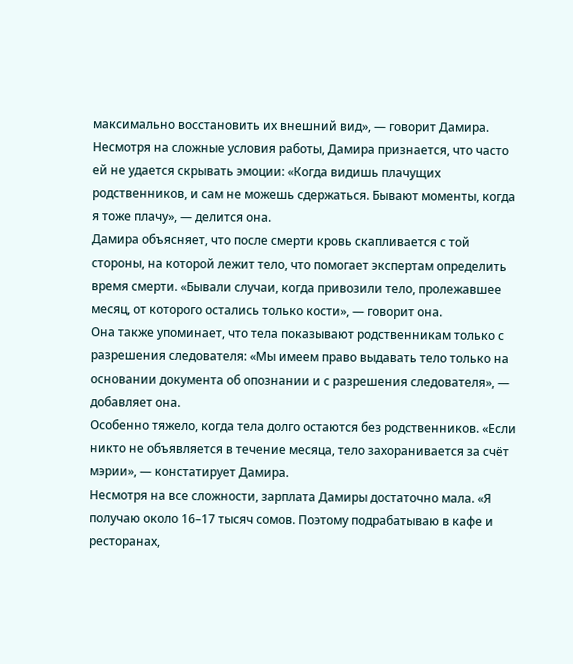максимально восстановить их внешний вид», — говорит Дамира.
Несмотря на сложные условия работы, Дамира признается, что часто ей не удается скрывать эмоции: «Когда видишь плачущих родственников, и сам не можешь сдержаться. Бывают моменты, когда я тоже плачу», — делится она.
Дамира объясняет, что после смерти кровь скапливается с той стороны, на которой лежит тело, что помогает экспертам определить время смерти. «Бывали случаи, когда привозили тело, пролежавшее месяц, от которого остались только кости», — говорит она.
Она также упоминает, что тела показывают родственникам только с разрешения следователя: «Мы имеем право выдавать тело только на основании документа об опознании и с разрешения следователя», — добавляет она.
Особенно тяжело, когда тела долго остаются без родственников. «Если никто не объявляется в течение месяца, тело захоранивается за счёт мэрии», — констатирует Дамира.
Несмотря на все сложности, зарплата Дамиры достаточно мала. «Я получаю около 16–17 тысяч сомов. Поэтому подрабатываю в кафе и ресторанах,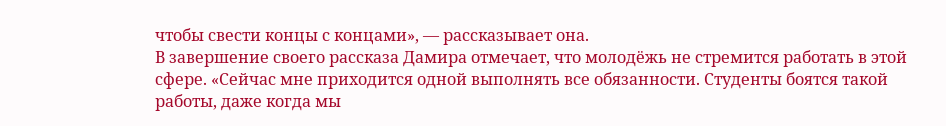чтобы свести концы с концами», — рассказывает она.
В завершение своего рассказа Дамира отмечает, что молодёжь не стремится работать в этой сфере. «Сейчас мне приходится одной выполнять все обязанности. Студенты боятся такой работы, даже когда мы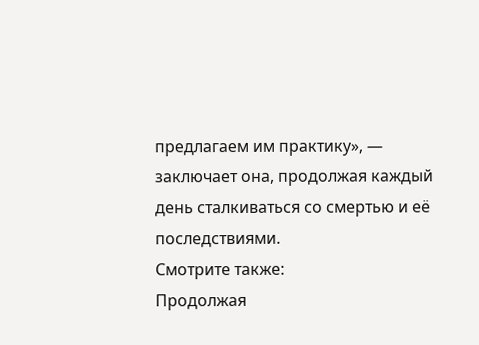предлагаем им практику», — заключает она, продолжая каждый день сталкиваться со смертью и её последствиями.
Смотрите также:
Продолжая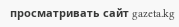просматривать сайт gazeta.kg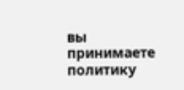вы принимаете политику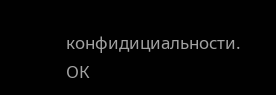конфидициальности.
ОК